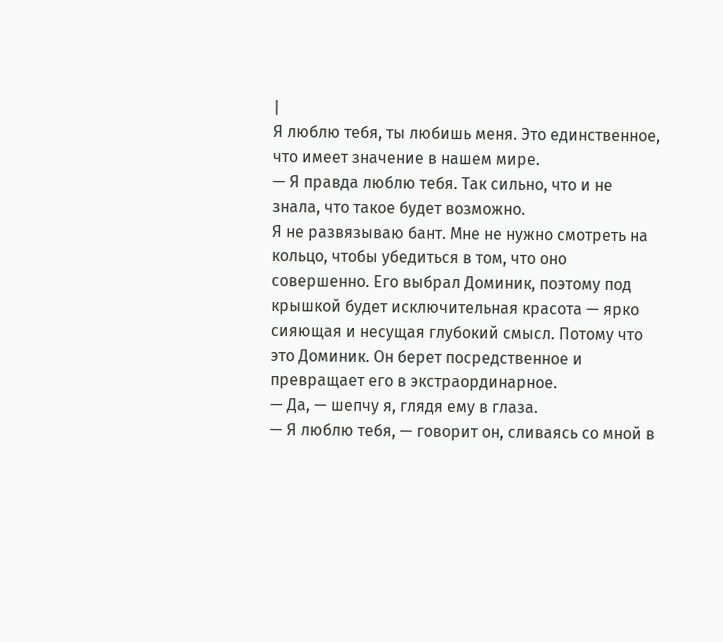|
Я люблю тебя, ты любишь меня. Это единственное, что имеет значение в нашем мире.
— Я правда люблю тебя. Так сильно, что и не знала, что такое будет возможно.
Я не развязываю бант. Мне не нужно смотреть на кольцо, чтобы убедиться в том, что оно совершенно. Его выбрал Доминик, поэтому под крышкой будет исключительная красота — ярко сияющая и несущая глубокий смысл. Потому что это Доминик. Он берет посредственное и превращает его в экстраординарное.
— Да, — шепчу я, глядя ему в глаза.
— Я люблю тебя, — говорит он, сливаясь со мной в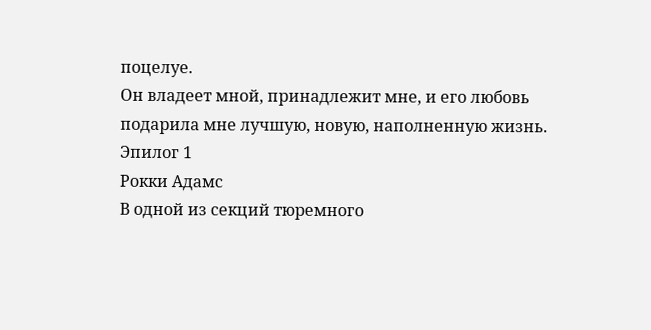поцелуе.
Он владеет мной, принадлежит мне, и его любовь подарила мне лучшую, новую, наполненную жизнь.
Эпилог 1
Рокки Адамс
В одной из секций тюремного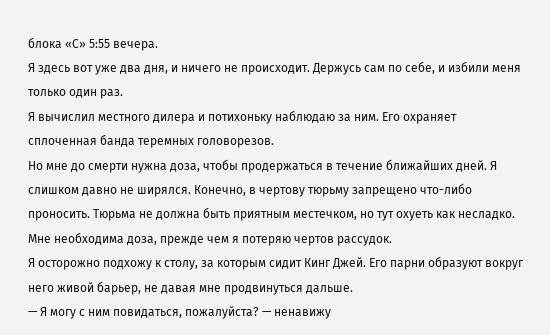блока «С» 5:55 вечера.
Я здесь вот уже два дня, и ничего не происходит. Держусь сам по себе, и избили меня только один раз.
Я вычислил местного дилера и потихоньку наблюдаю за ним. Его охраняет сплоченная банда теремных головорезов.
Но мне до смерти нужна доза, чтобы продержаться в течение ближайших дней. Я слишком давно не ширялся. Конечно, в чертову тюрьму запрещено что-либо проносить. Тюрьма не должна быть приятным местечком, но тут охуеть как несладко. Мне необходима доза, прежде чем я потеряю чертов рассудок.
Я осторожно подхожу к столу, за которым сидит Кинг Джей. Его парни образуют вокруг него живой барьер, не давая мне продвинуться дальше.
— Я могу с ним повидаться, пожалуйста? — ненавижу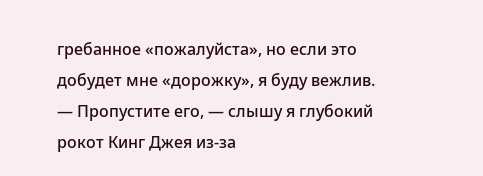гребанное «пожалуйста», но если это добудет мне «дорожку», я буду вежлив.
— Пропустите его, — слышу я глубокий рокот Кинг Джея из-за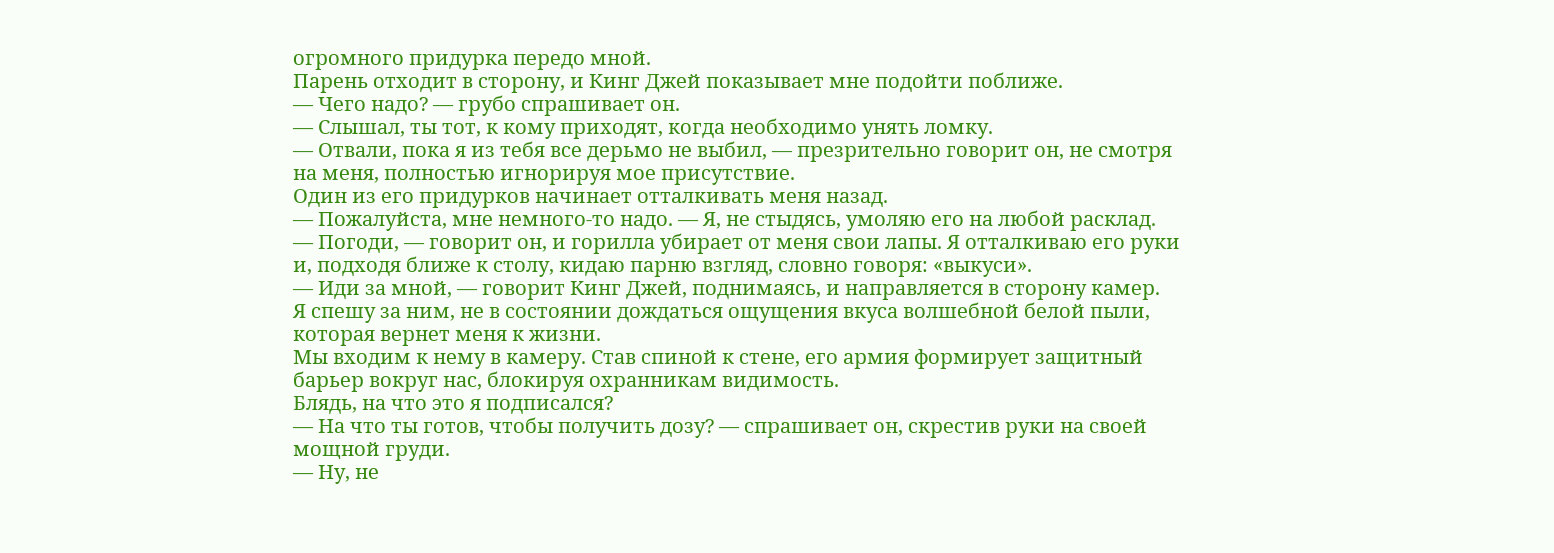огромного придурка передо мной.
Парень отходит в сторону, и Кинг Джей показывает мне подойти поближе.
— Чего надо? — грубо спрашивает он.
— Слышал, ты тот, к кому приходят, когда необходимо унять ломку.
— Отвали, пока я из тебя все дерьмо не выбил, — презрительно говорит он, не смотря на меня, полностью игнорируя мое присутствие.
Один из его придурков начинает отталкивать меня назад.
— Пожалуйста, мне немного-то надо. — Я, не стыдясь, умоляю его на любой расклад.
— Погоди, — говорит он, и горилла убирает от меня свои лапы. Я отталкиваю его руки и, подходя ближе к столу, кидаю парню взгляд, словно говоря: «выкуси».
— Иди за мной, — говорит Кинг Джей, поднимаясь, и направляется в сторону камер.
Я спешу за ним, не в состоянии дождаться ощущения вкуса волшебной белой пыли, которая вернет меня к жизни.
Мы входим к нему в камеру. Став спиной к стене, его армия формирует защитный барьер вокруг нас, блокируя охранникам видимость.
Блядь, на что это я подписался?
— На что ты готов, чтобы получить дозу? — спрашивает он, скрестив руки на своей мощной груди.
— Ну, не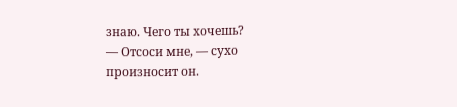знаю. Чего ты хочешь?
— Отсоси мне, — сухо произносит он.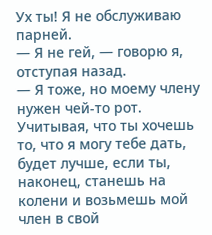Ух ты! Я не обслуживаю парней.
— Я не гей, — говорю я, отступая назад.
— Я тоже, но моему члену нужен чей-то рот. Учитывая, что ты хочешь то, что я могу тебе дать, будет лучше, если ты, наконец, станешь на колени и возьмешь мой член в свой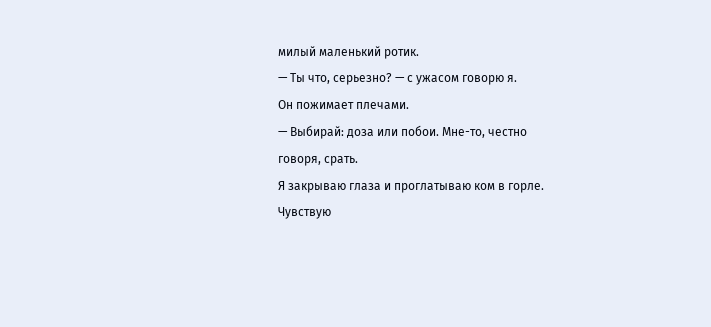милый маленький ротик.
— Ты что, серьезно? — с ужасом говорю я.
Он пожимает плечами.
— Выбирай: доза или побои. Мне-то, честно говоря, срать.
Я закрываю глаза и проглатываю ком в горле. Чувствую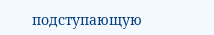подступающую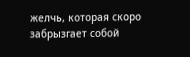желчь, которая скоро забрызгает собой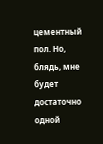цементный пол. Но, блядь, мне будет достаточно одной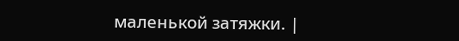маленькой затяжки. |